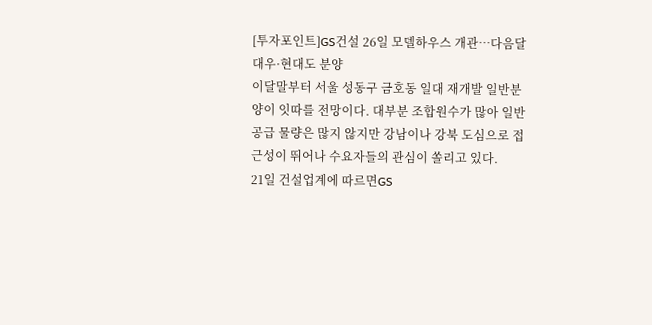[투자포인트]GS건설 26일 모델하우스 개관…다음달 대우·현대도 분양
이달말부터 서울 성동구 금호동 일대 재개발 일반분양이 잇따를 전망이다. 대부분 조합원수가 많아 일반공급 물량은 많지 않지만 강남이나 강북 도심으로 접근성이 뛰어나 수요자들의 관심이 쏠리고 있다.
21일 건설업계에 따르면GS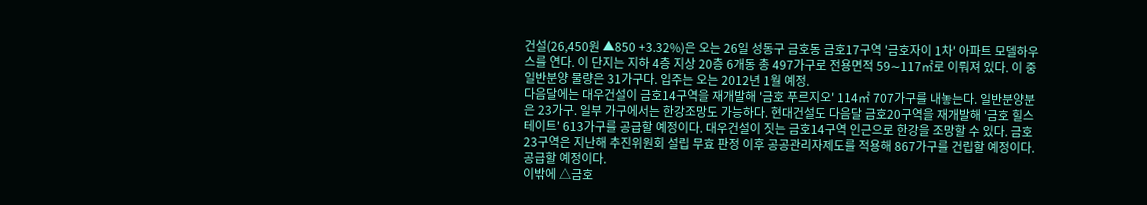건설(26,450원 ▲850 +3.32%)은 오는 26일 성동구 금호동 금호17구역 '금호자이 1차' 아파트 모델하우스를 연다. 이 단지는 지하 4층 지상 20층 6개동 총 497가구로 전용면적 59∼117㎡로 이뤄져 있다. 이 중 일반분양 물량은 31가구다. 입주는 오는 2012년 1월 예정.
다음달에는 대우건설이 금호14구역을 재개발해 '금호 푸르지오' 114㎡ 707가구를 내놓는다. 일반분양분은 23가구. 일부 가구에서는 한강조망도 가능하다. 현대건설도 다음달 금호20구역을 재개발해 '금호 힐스테이트' 613가구를 공급할 예정이다. 대우건설이 짓는 금호14구역 인근으로 한강을 조망할 수 있다. 금호23구역은 지난해 추진위원회 설립 무효 판정 이후 공공관리자제도를 적용해 867가구를 건립할 예정이다.공급할 예정이다.
이밖에 △금호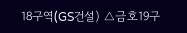18구역(GS건설) △금호19구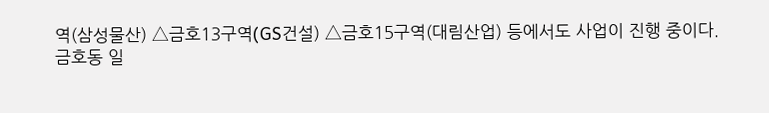역(삼성물산) △금호13구역(GS건설) △금호15구역(대림산업) 등에서도 사업이 진행 중이다.
금호동 일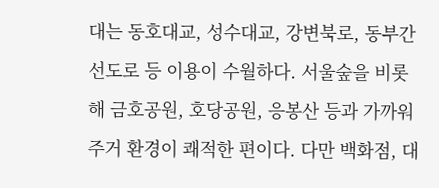대는 동호대교, 성수대교, 강변북로, 동부간선도로 등 이용이 수월하다. 서울숲을 비롯해 금호공원, 호당공원, 응봉산 등과 가까워 주거 환경이 쾌적한 편이다. 다만 백화점, 대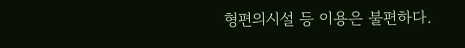형편의시설 등 이용은 불편하다.